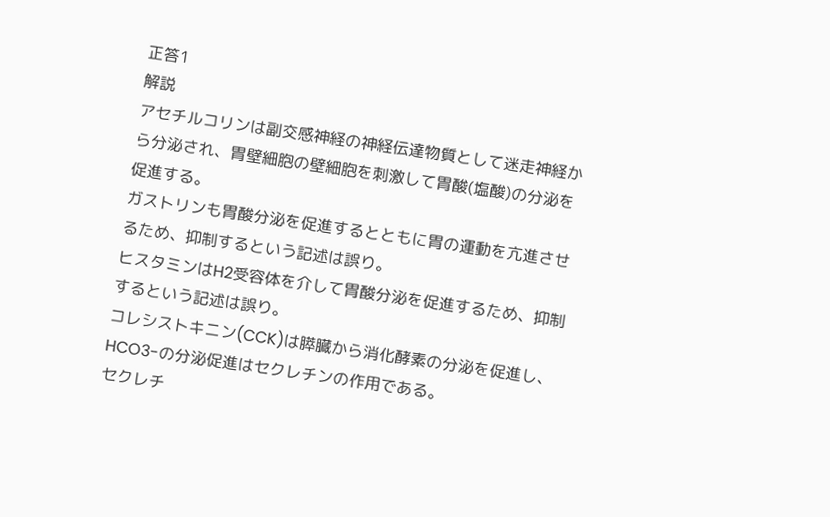正答1
解説
アセチルコリンは副交感神経の神経伝達物質として迷走神経から分泌され、胃壁細胞の壁細胞を刺激して胃酸(塩酸)の分泌を促進する。
ガストリンも胃酸分泌を促進するとともに胃の運動を亢進させるため、抑制するという記述は誤り。
ヒスタミンはH2受容体を介して胃酸分泌を促進するため、抑制するという記述は誤り。
コレシストキニン(CCK)は膵臓から消化酵素の分泌を促進し、HCO3-の分泌促進はセクレチンの作用である。
セクレチ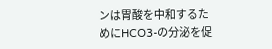ンは胃酸を中和するためにHCO3-の分泌を促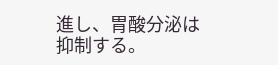進し、胃酸分泌は抑制する。